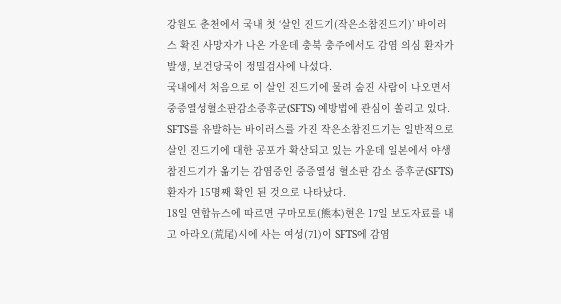강원도 춘천에서 국내 첫 ‘살인 진드기(작은소참진드기)’ 바이러스 확진 사망자가 나온 가운데 충북 충주에서도 감염 의심 환자가 발생, 보건당국이 정밀검사에 나섰다.
국내에서 처음으로 이 살인 진드기에 물려 숨진 사람이 나오면서 중증열성혈소판감소증후군(SFTS) 예방법에 관심이 쏠리고 있다.
SFTS를 유발하는 바이러스를 가진 작은소참진드기는 일반적으로
살인 진드기에 대한 공포가 확산되고 있는 가운데 일본에서 야생 참진드기가 옮기는 감염증인 중증열성 혈소판 감소 증후군(SFTS) 환자가 15명째 확인 된 것으로 나타났다.
18일 연합뉴스에 따르면 구마모토(熊本)현은 17일 보도자료를 내고 아라오(荒尾)시에 사는 여성(71)이 SFTS에 감염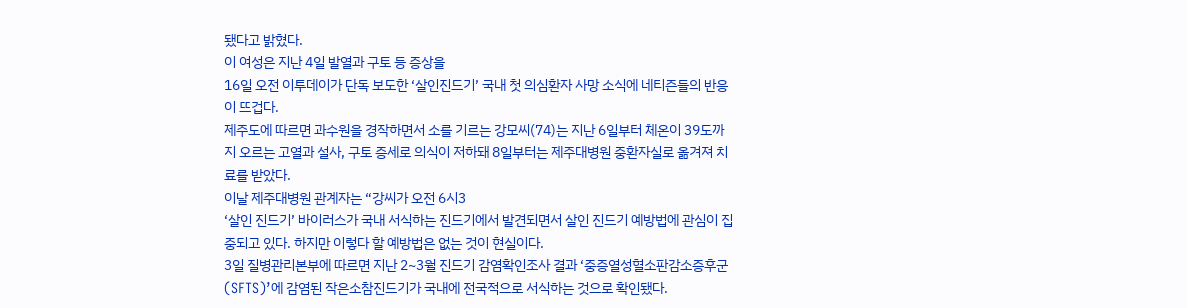됐다고 밝혔다.
이 여성은 지난 4일 발열과 구토 등 증상을
16일 오전 이투데이가 단독 보도한 ‘살인진드기’ 국내 첫 의심환자 사망 소식에 네티즌들의 반응이 뜨겁다.
제주도에 따르면 과수원을 경작하면서 소를 기르는 강모씨(74)는 지난 6일부터 체온이 39도까지 오르는 고열과 설사, 구토 증세로 의식이 저하돼 8일부터는 제주대병원 중환자실로 옮겨져 치료를 받았다.
이날 제주대병원 관계자는 “강씨가 오전 6시3
‘살인 진드기’ 바이러스가 국내 서식하는 진드기에서 발견되면서 살인 진드기 예방법에 관심이 집중되고 있다. 하지만 이렇다 할 예방법은 없는 것이 현실이다.
3일 질병관리본부에 따르면 지난 2~3월 진드기 감염확인조사 결과 ‘중증열성혈소판감소증후군(SFTS)’에 감염된 작은소참진드기가 국내에 전국적으로 서식하는 것으로 확인됐다.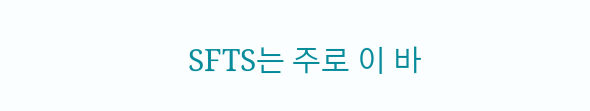SFTS는 주로 이 바